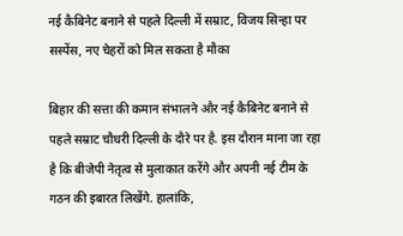नई कैबिनेट बनाने से पहले दिल्ली में सम्राट, विजय सिन्हा पर सस्पेंस, नए चेहरों को मिल सकता है मौका

बिहार की सत्ता की कमान संभालने और नई कैबिनेट बनाने से पहले सम्राट चौधरी दिल्ली के दौरे पर है. इस दौरान माना जा रहा है कि बीजेपी नेतृत्व से मुलाकात करेंगे और अपनी नई टीम के गठन की इबारत लिखेंगे. हालांकि,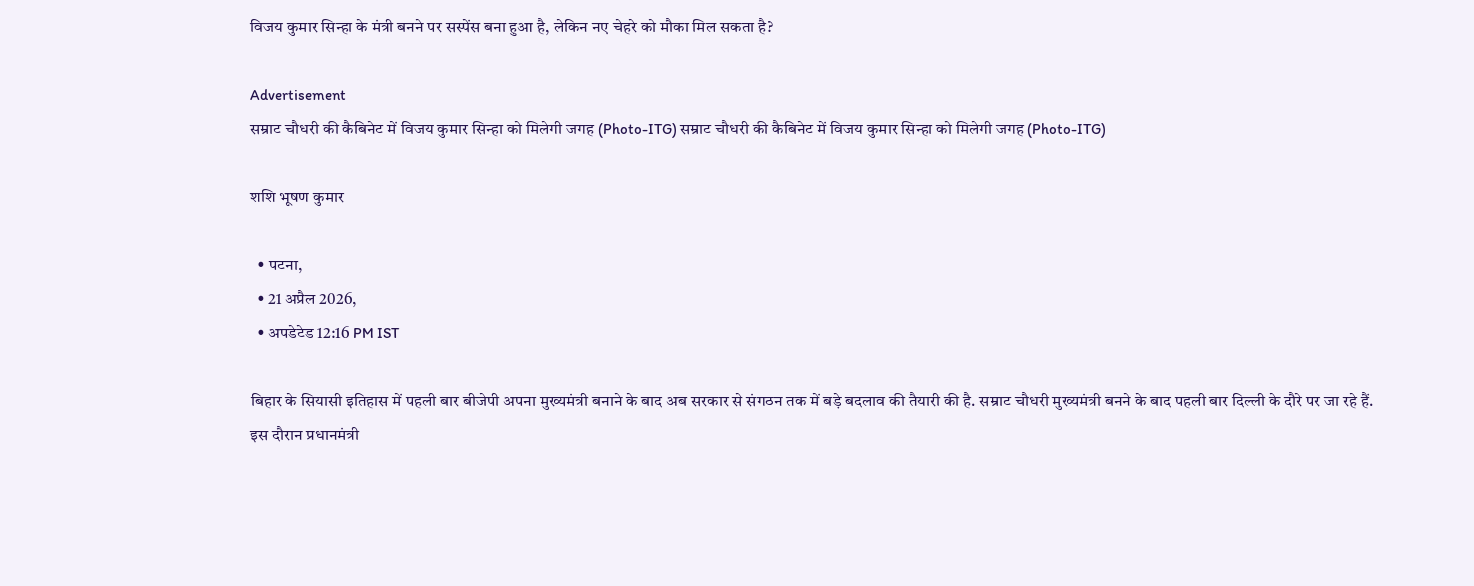विजय कुमार सिन्हा के मंत्री बनने पर सस्पेंस बना हुआ है, लेकिन नए चेहरे को मौका मिल सकता है?

Advertisement
सम्राट चौधरी की कैबिनेट में विजय कुमार सिन्हा को मिलेगी जगह (Photo-ITG) सम्राट चौधरी की कैबिनेट में विजय कुमार सिन्हा को मिलेगी जगह (Photo-ITG)

शशि भूषण कुमार

  • पटना,
  • 21 अप्रैल 2026,
  • अपडेटेड 12:16 PM IST

बिहार के सियासी इतिहास में पहली बार बीजेपी अपना मुख्यमंत्री बनाने के बाद अब सरकार से संगठन तक में बड़े बदलाव की तैयारी की है. सम्राट चौधरी मुख्यमंत्री बनने के बाद पहली बार दिल्ली के दौरे पर जा रहे हैं. इस दौरान प्रधानमंत्री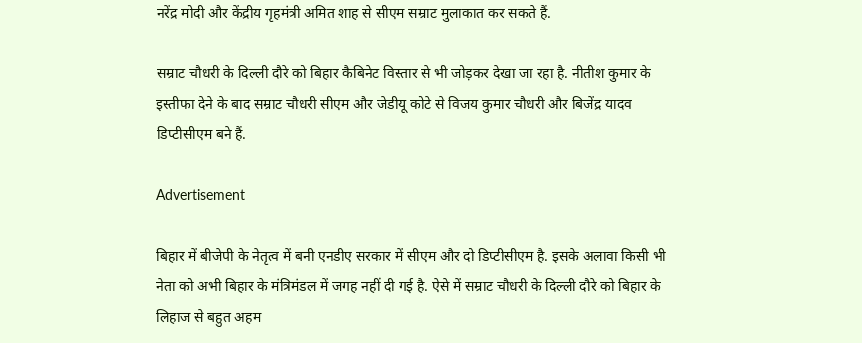नरेंद्र मोदी और केंद्रीय गृहमंत्री अमित शाह से सीएम सम्राट मुलाकात कर सकते हैं.

सम्राट चौधरी के दिल्ली दौरे को बिहार कैबिनेट विस्तार से भी जोड़कर देखा जा रहा है. नीतीश कुमार के इस्तीफा देने के बाद सम्राट चौधरी सीएम और जेडीयू कोटे से विजय कुमार चौधरी और बिजेंद्र यादव डिप्टीसीएम बने हैं.

Advertisement

बिहार में बीजेपी के नेतृत्व में बनी एनडीए सरकार में सीएम और दो डिप्टीसीएम है. इसके अलावा किसी भी नेता को अभी बिहार के मंत्रिमंडल में जगह नहीं दी गई है. ऐसे में सम्राट चौधरी के दिल्ली दौरे को बिहार के लिहाज से बहुत अहम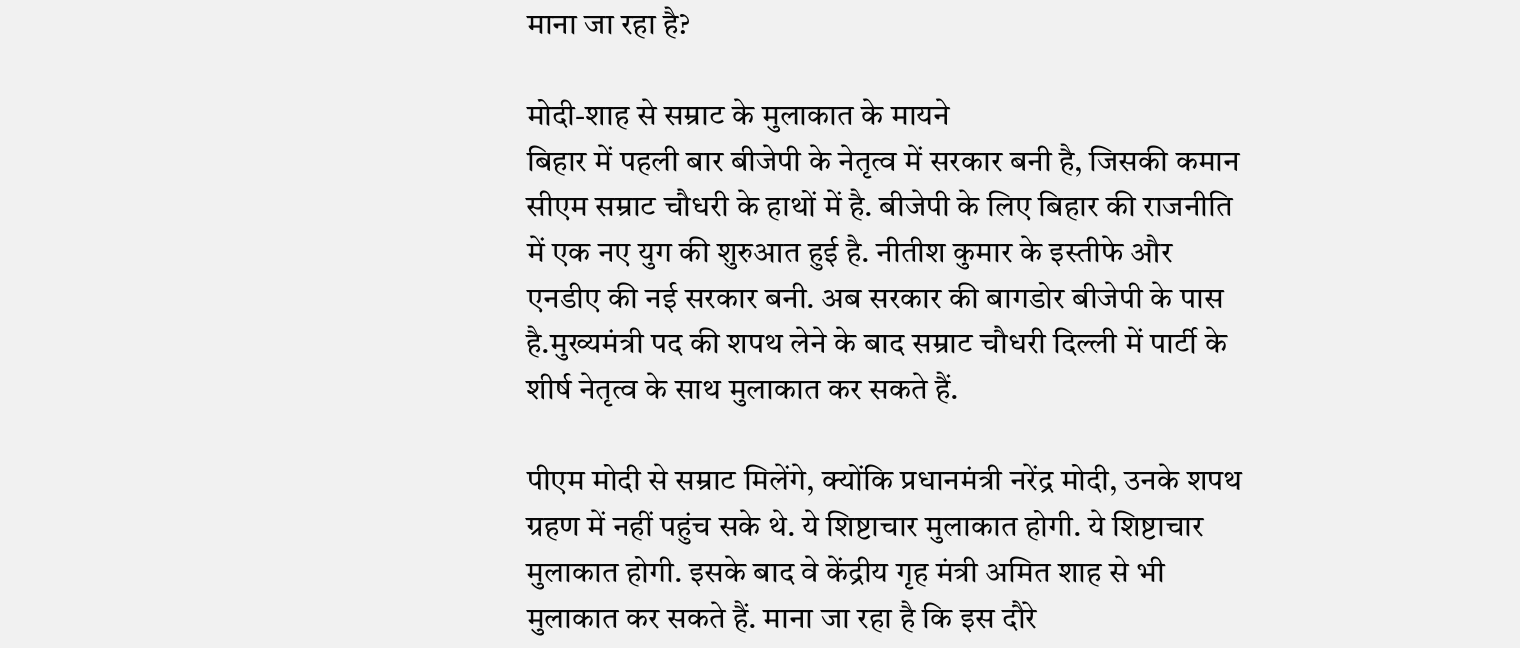माना जा रहा है?

मोदी-शाह से सम्राट के मुलाकात के मायने
बिहार में पहली बार बीजेपी के नेतृत्व में सरकार बनी है, जिसकी कमान सीएम सम्राट चौधरी के हाथों में है. बीजेपी के लिए बिहार की राजनीति में एक नए युग की शुरुआत हुई है. नीतीश कुमार के इस्तीफे और एनडीए की नई सरकार बनी. अब सरकार की बागडोर बीजेपी के पास है.मुख्यमंत्री पद की शपथ लेने के बाद सम्राट चौधरी दिल्ली में पार्टी के शीर्ष नेतृत्व के साथ मुलाकात कर सकते हैं.

पीएम मोदी से सम्राट मिलेंगे, क्योंकि प्रधानमंत्री नरेंद्र मोदी, उनके शपथ ग्रहण में नहीं पहुंच सके थे. ये शिष्टाचार मुलाकात होगी. ये शिष्टाचार मुलाकात होगी. इसके बाद वे केंद्रीय गृह मंत्री अमित शाह से भी मुलाकात कर सकते हैं. माना जा रहा है कि इस दौरे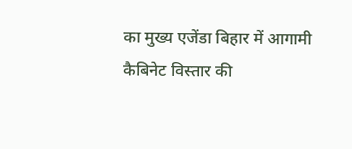का मुख्य एजेंडा बिहार में आगामी कैबिनेट विस्तार की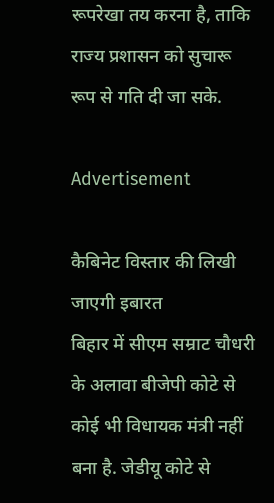रूपरेखा तय करना है, ताकि राज्य प्रशासन को सुचारू रूप से गति दी जा सके.

Advertisement

कैबिनेट विस्तार की लिखी जाएगी इबारत
बिहार में सीएम सम्राट चौधरी के अलावा बीजेपी कोटे से कोई भी विधायक मंत्री नहीं बना है. जेडीयू कोटे से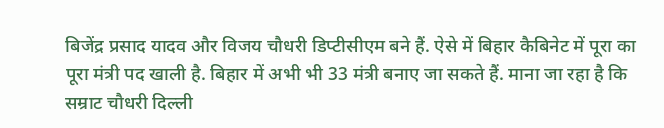बिजेंद्र प्रसाद यादव और विजय चौधरी डिप्टीसीएम बने हैं. ऐसे में बिहार कैबिनेट में पूरा का पूरा मंत्री पद खाली है. बिहार में अभी भी 33 मंत्री बनाए जा सकते हैं. माना जा रहा है कि सम्राट चौधरी दिल्ली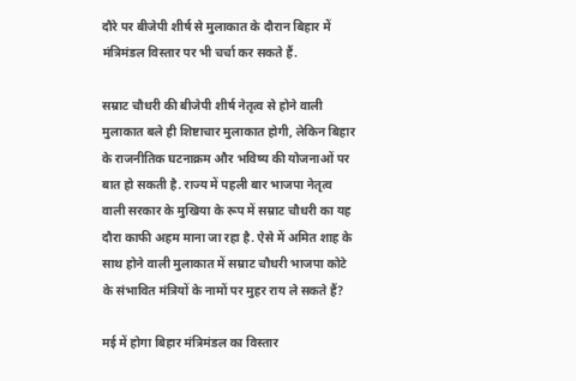दौरे पर बीजेपी शीर्ष से मुलाकात के दौरान बिहार में मंत्रिमंडल विस्तार पर भी चर्चा कर सकते हैं.

सम्राट चौधरी की बीजेपी शीर्ष नेतृत्व से होने वाली मुलाकात बले ही शिष्टाचार मुलाकात होगी, लेकिन बिहार के राजनीतिक घटनाक्रम और भविष्य की योजनाओं पर बात हो सकती है. राज्य में पहली बार भाजपा नेतृत्व वाली सरकार के मुखिया के रूप में सम्राट चौधरी का यह दौरा काफी अहम माना जा रहा है. ऐसे में अमित शाह के साथ होने वाली मुलाकात में सम्राट चौधरी भाजपा कोटे के संभावित मंत्रियों के नामों पर मुहर राय ले सकते हैं?

मई में होगा बिहार मंत्रिमंडल का विस्तार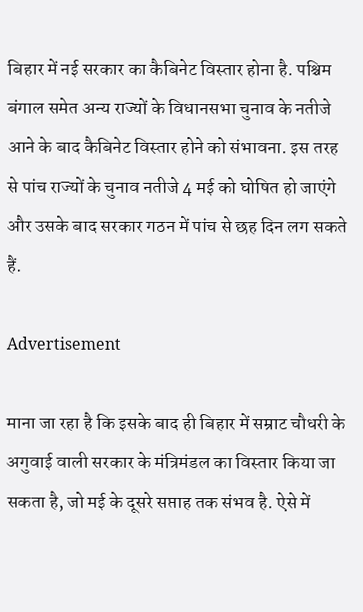बिहार में नई सरकार का कैबिनेट विस्तार होना है. पश्चिम बंगाल समेत अन्य राज्यों के विधानसभा चुनाव के नतीजे आने के बाद कैबिनेट विस्तार होने को संभावना. इस तरह से पांच राज्यों के चुनाव नतीजे 4 मई को घोषित हो जाएंगे और उसके बाद सरकार गठन में पांच से छह दिन लग सकते हैं.

Advertisement

माना जा रहा है कि इसके बाद ही बिहार में सम्राट चौधरी के अगुवाई वाली सरकार के मंत्रिमंडल का विस्तार किया जा सकता है, जो मई के दूसरे सप्ताह तक संभव है. ऐसे में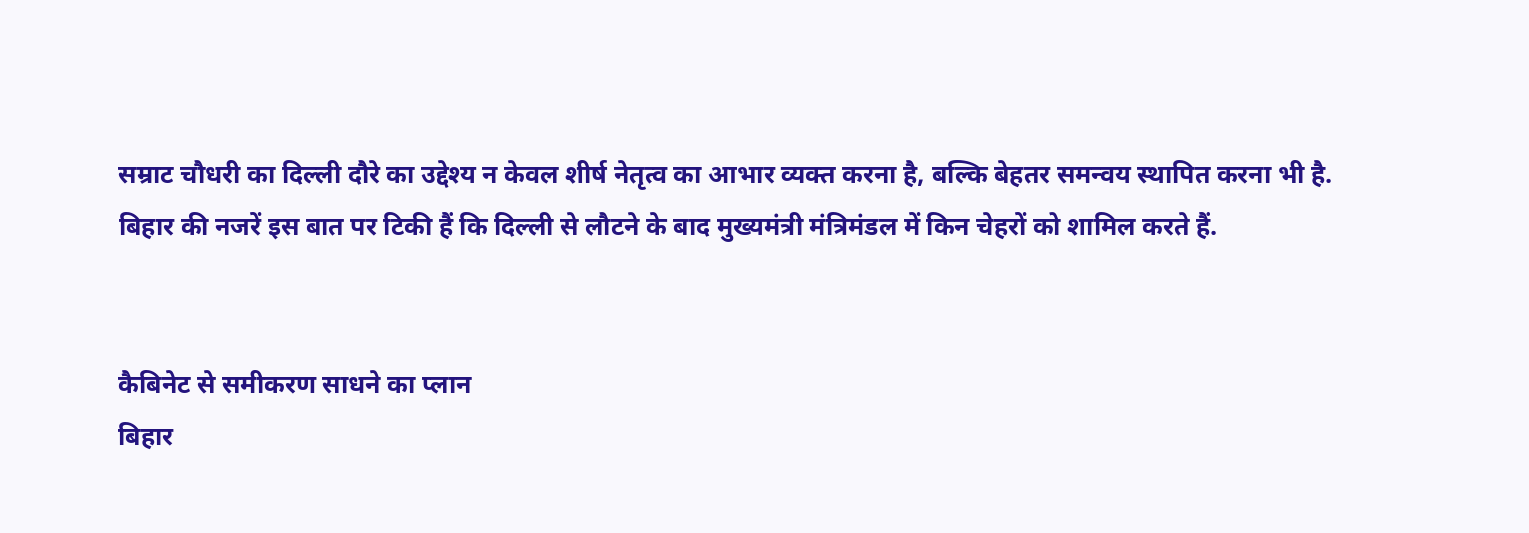सम्राट चौधरी का दिल्ली दौरे का उद्देश्य न केवल शीर्ष नेतृत्व का आभार व्यक्त करना है, बल्कि बेहतर समन्वय स्थापित करना भी है. बिहार की नजरें इस बात पर टिकी हैं कि दिल्ली से लौटने के बाद मुख्यमंत्री मंत्रिमंडल में किन चेहरों को शामिल करते हैं.


कैबिनेट से समीकरण साधने का प्लान
बिहार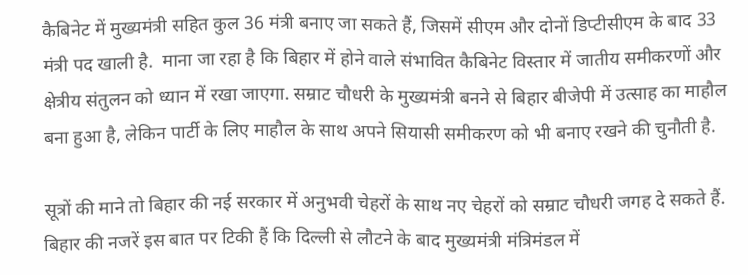कैबिनेट में मुख्यमंत्री सहित कुल 36 मंत्री बनाए जा सकते हैं, जिसमें सीएम और दोनों डिप्टीसीएम के बाद 33 मंत्री पद खाली है.  माना जा रहा है कि बिहार में होने वाले संभावित कैबिनेट विस्तार में जातीय समीकरणों और क्षेत्रीय संतुलन को ध्यान में रखा जाएगा. सम्राट चौधरी के मुख्यमंत्री बनने से बिहार बीजेपी में उत्साह का माहौल बना हुआ है, लेकिन पार्टी के लिए माहौल के साथ अपने सियासी समीकरण को भी बनाए रखने की चुनौती है.

सूत्रों की माने तो बिहार की नई सरकार में अनुभवी चेहरों के साथ नए चेहरों को सम्राट चौधरी जगह दे सकते हैं. बिहार की नजरें इस बात पर टिकी हैं कि दिल्ली से लौटने के बाद मुख्यमंत्री मंत्रिमंडल में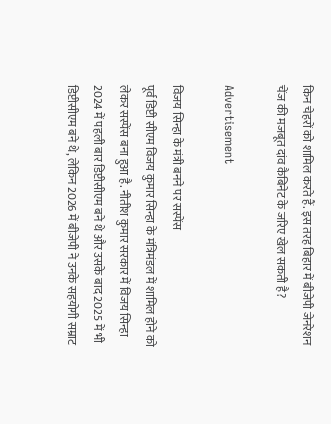किन चेहरों को शामिल करते हैं. इस तरह बिहार में बीजेपी जेनरेशन चेंज की मजबूत दांव कैबिनेट के जरिए खेल सकती है?

Advertisement

विजय सिन्हा के मंत्री बनने पर सस्पेंस
पूर्व डिप्टी सीएम विजय कुमार सिन्हा के मंत्रिमंडल में शामिल होने को लेकर सस्पेंस बना हुआ है. नीतीश कुमार सरकार में विजय सिन्हा 2024 में पहली बार डिप्टीसीएम बने थे और उसके बाद 2025 में भी डिप्टीसीएम बने थे, लेकिन 2026 में बीजेपी ने उनके सहयोगी सम्राट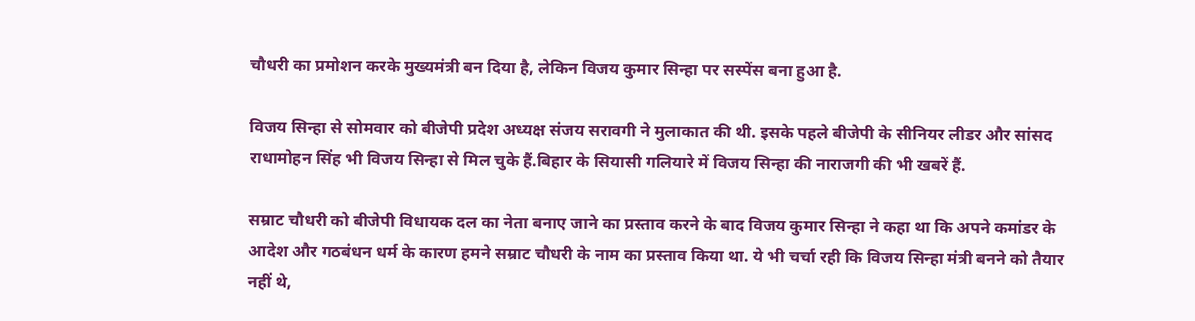चौधरी का प्रमोशन करके मुख्यमंत्री बन दिया है, लेकिन विजय कुमार सिन्हा पर सस्पेंस बना हुआ है.

विजय सिन्हा से सोमवार को बीजेपी प्रदेश अध्यक्ष संजय सरावगी ने मुलाकात की थी. इसके पहले बीजेपी के सीनियर लीडर और सांसद राधामोहन सिंह भी विजय सिन्हा से मिल चुके हैं.बिहार के सियासी गलियारे में विजय सिन्हा की नाराजगी की भी खबरें हैं.

सम्राट चौधरी को बीजेपी विधायक दल का नेता बनाए जाने का प्रस्ताव करने के बाद विजय कुमार सिन्हा ने कहा था कि अपने कमांडर के आदेश और गठबंधन धर्म के कारण हमने सम्राट चौधरी के नाम का प्रस्ताव किया था. ये भी चर्चा रही कि विजय सिन्हा मंत्री बनने को तैयार नहीं थे,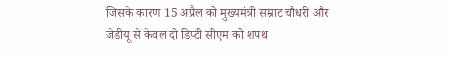जिसके कारण 15 अप्रैल को मुख्यमंत्री सम्राट चौधरी और जेडीयू से केवल दो डिप्टी सीएम को शपथ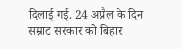दिलाई गई. 24 अप्रैल के दिन सम्राट सरकार को बिहार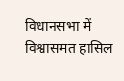विधानसभा में विश्वासमत हासिल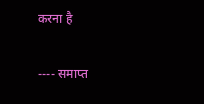करना है

---- समाप्त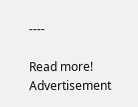----

Read more!
Advertisement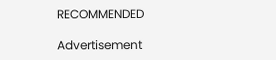RECOMMENDED

Advertisement